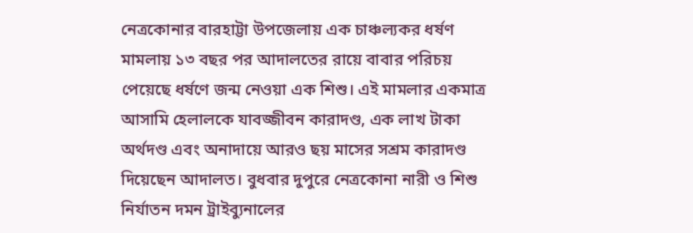নেত্রকোনার বারহাট্টা উপজেলায় এক চাঞ্চল্যকর ধর্ষণ মামলায় ১৩ বছর পর আদালতের রায়ে বাবার পরিচয় পেয়েছে ধর্ষণে জন্ম নেওয়া এক শিশু। এই মামলার একমাত্র আসামি হেলালকে যাবজ্জীবন কারাদণ্ড, এক লাখ টাকা অর্থদণ্ড এবং অনাদায়ে আরও ছয় মাসের সশ্রম কারাদণ্ড দিয়েছেন আদালত। বুধবার দুপুরে নেত্রকোনা নারী ও শিশু নির্যাতন দমন ট্রাইব্যুনালের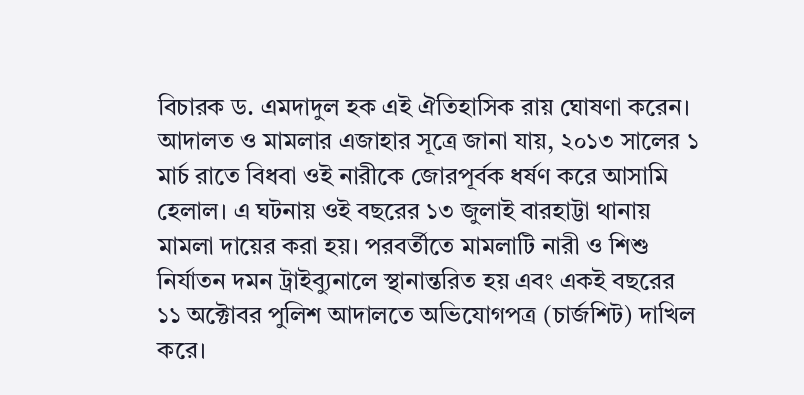বিচারক ড. এমদাদুল হক এই ঐতিহাসিক রায় ঘোষণা করেন।
আদালত ও মামলার এজাহার সূত্রে জানা যায়, ২০১৩ সালের ১ মার্চ রাতে বিধবা ওই নারীকে জোরপূর্বক ধর্ষণ করে আসামি হেলাল। এ ঘটনায় ওই বছরের ১৩ জুলাই বারহাট্টা থানায় মামলা দায়ের করা হয়। পরবর্তীতে মামলাটি নারী ও শিশু নির্যাতন দমন ট্রাইব্যুনালে স্থানান্তরিত হয় এবং একই বছরের ১১ অক্টোবর পুলিশ আদালতে অভিযোগপত্র (চার্জশিট) দাখিল করে।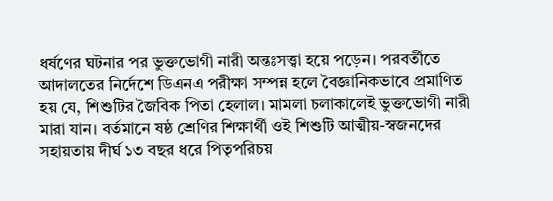ধর্ষণের ঘটনার পর ভুক্তভোগী নারী অন্তঃসত্ত্বা হয়ে পড়েন। পরবর্তীতে আদালতের নির্দেশে ডিএনএ পরীক্ষা সম্পন্ন হলে বৈজ্ঞানিকভাবে প্রমাণিত হয় যে, শিশুটির জৈবিক পিতা হেলাল। মামলা চলাকালেই ভুক্তভোগী নারী মারা যান। বর্তমানে ষষ্ঠ শ্রেণির শিক্ষার্থী ওই শিশুটি আত্মীয়-স্বজনদের সহায়তায় দীর্ঘ ১৩ বছর ধরে পিতৃপরিচয়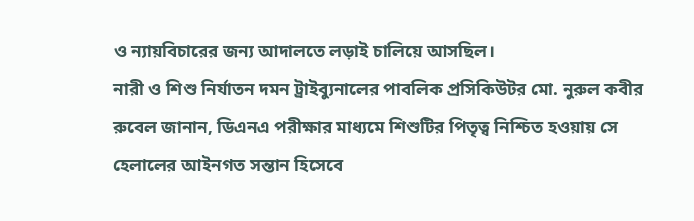ও ন্যায়বিচারের জন্য আদালতে লড়াই চালিয়ে আসছিল।
নারী ও শিশু নির্যাতন দমন ট্রাইব্যুনালের পাবলিক প্রসিকিউটর মো. নুরুল কবীর রুবেল জানান, ডিএনএ পরীক্ষার মাধ্যমে শিশুটির পিতৃত্ব নিশ্চিত হওয়ায় সে হেলালের আইনগত সন্তান হিসেবে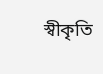স্বীকৃতি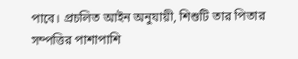পাবে। প্রচলিত আইন অনুযায়ী, শিশুটি তার পিতার সম্পত্তির পাশাপাশি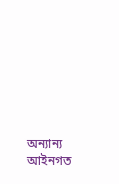অন্যান্য আইনগত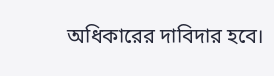অধিকারের দাবিদার হবে।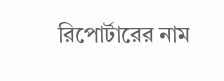রিপোর্টারের নাম